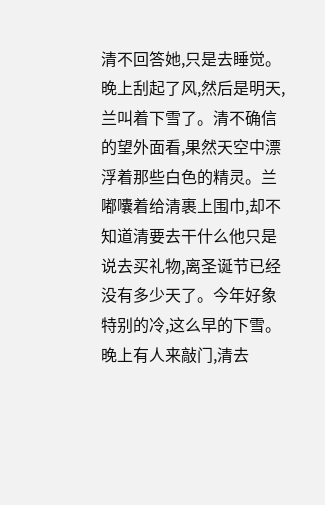清不回答她,只是去睡觉。晚上刮起了风,然后是明天,兰叫着下雪了。清不确信的望外面看,果然天空中漂浮着那些白色的精灵。兰嘟囔着给清裹上围巾,却不知道清要去干什么他只是说去买礼物,离圣诞节已经没有多少天了。今年好象特别的冷,这么早的下雪。晚上有人来敲门,清去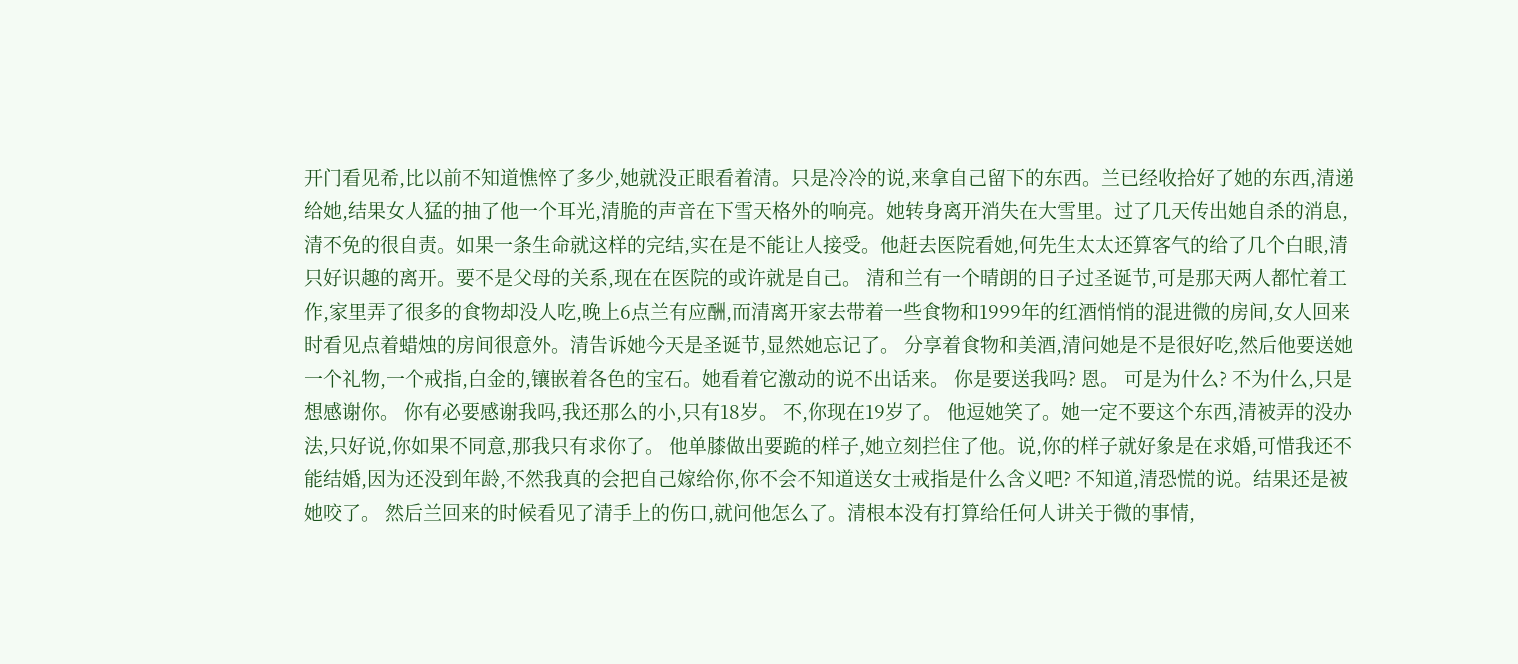开门看见希,比以前不知道憔悴了多少,她就没正眼看着清。只是冷冷的说,来拿自己留下的东西。兰已经收拾好了她的东西,清递给她,结果女人猛的抽了他一个耳光,清脆的声音在下雪天格外的响亮。她转身离开消失在大雪里。过了几天传出她自杀的消息,清不免的很自责。如果一条生命就这样的完结,实在是不能让人接受。他赶去医院看她,何先生太太还算客气的给了几个白眼,清只好识趣的离开。要不是父母的关系,现在在医院的或许就是自己。 清和兰有一个晴朗的日子过圣诞节,可是那天两人都忙着工作,家里弄了很多的食物却没人吃,晚上6点兰有应酬,而清离开家去带着一些食物和1999年的红酒悄悄的混进微的房间,女人回来时看见点着蜡烛的房间很意外。清告诉她今天是圣诞节,显然她忘记了。 分享着食物和美酒,清问她是不是很好吃,然后他要送她一个礼物,一个戒指,白金的,镶嵌着各色的宝石。她看着它激动的说不出话来。 你是要送我吗? 恩。 可是为什么? 不为什么,只是想感谢你。 你有必要感谢我吗,我还那么的小,只有18岁。 不,你现在19岁了。 他逗她笑了。她一定不要这个东西,清被弄的没办法,只好说,你如果不同意,那我只有求你了。 他单膝做出要跪的样子,她立刻拦住了他。说,你的样子就好象是在求婚,可惜我还不能结婚,因为还没到年龄,不然我真的会把自己嫁给你,你不会不知道送女士戒指是什么含义吧? 不知道,清恐慌的说。结果还是被她咬了。 然后兰回来的时候看见了清手上的伤口,就问他怎么了。清根本没有打算给任何人讲关于微的事情,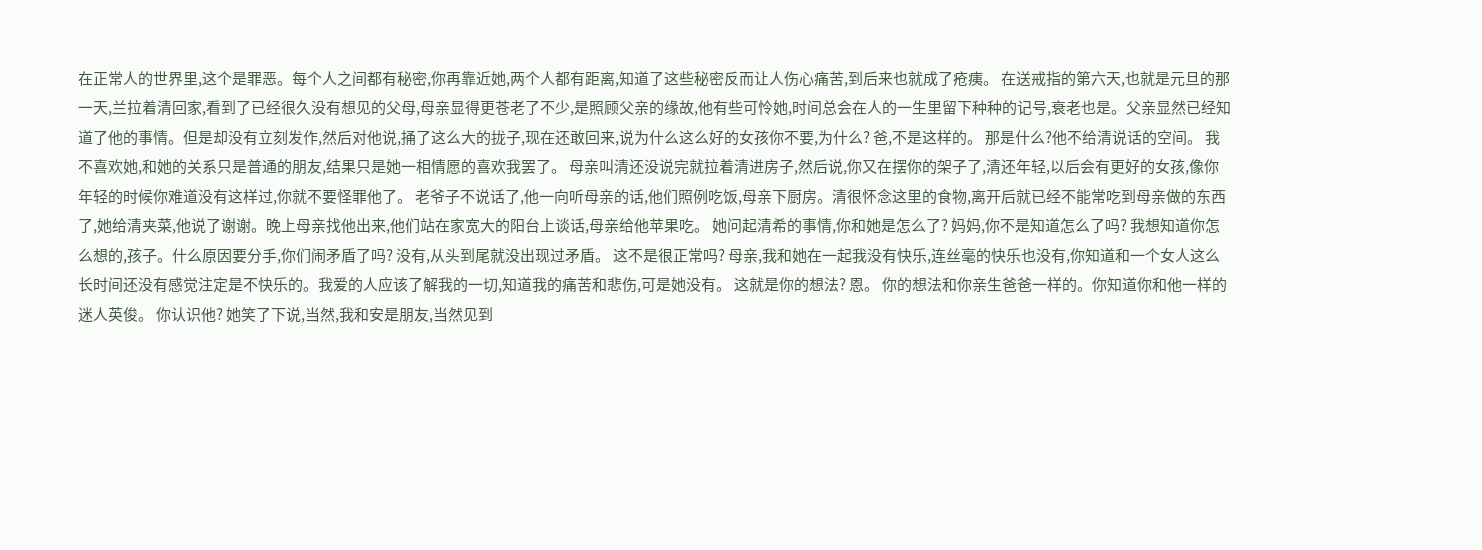在正常人的世界里,这个是罪恶。每个人之间都有秘密,你再靠近她,两个人都有距离,知道了这些秘密反而让人伤心痛苦,到后来也就成了疮痍。 在送戒指的第六天,也就是元旦的那一天,兰拉着清回家,看到了已经很久没有想见的父母,母亲显得更苍老了不少,是照顾父亲的缘故,他有些可怜她,时间总会在人的一生里留下种种的记号,衰老也是。父亲显然已经知道了他的事情。但是却没有立刻发作,然后对他说,捅了这么大的拢子,现在还敢回来,说为什么这么好的女孩你不要,为什么? 爸,不是这样的。 那是什么?他不给清说话的空间。 我不喜欢她,和她的关系只是普通的朋友,结果只是她一相情愿的喜欢我罢了。 母亲叫清还没说完就拉着清进房子,然后说,你又在摆你的架子了,清还年轻,以后会有更好的女孩,像你年轻的时候你难道没有这样过,你就不要怪罪他了。 老爷子不说话了,他一向听母亲的话,他们照例吃饭,母亲下厨房。清很怀念这里的食物,离开后就已经不能常吃到母亲做的东西了,她给清夹菜,他说了谢谢。晚上母亲找他出来,他们站在家宽大的阳台上谈话,母亲给他苹果吃。 她问起清希的事情,你和她是怎么了? 妈妈,你不是知道怎么了吗? 我想知道你怎么想的,孩子。什么原因要分手,你们闹矛盾了吗? 没有,从头到尾就没出现过矛盾。 这不是很正常吗? 母亲,我和她在一起我没有快乐,连丝毫的快乐也没有,你知道和一个女人这么长时间还没有感觉注定是不快乐的。我爱的人应该了解我的一切,知道我的痛苦和悲伤,可是她没有。 这就是你的想法? 恩。 你的想法和你亲生爸爸一样的。你知道你和他一样的迷人英俊。 你认识他? 她笑了下说,当然,我和安是朋友,当然见到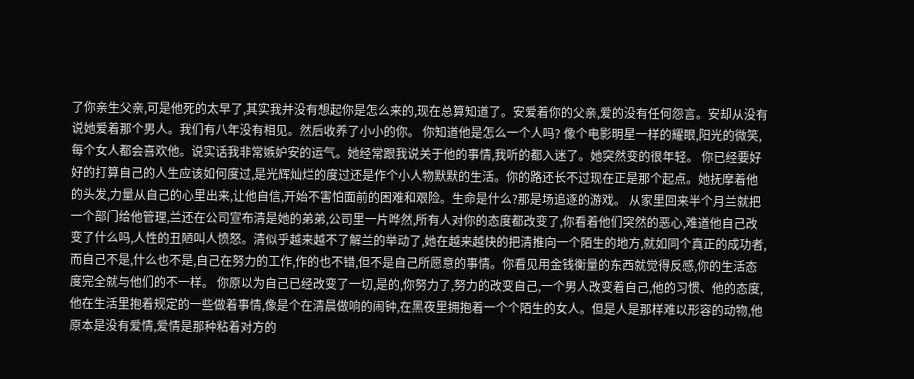了你亲生父亲,可是他死的太早了,其实我并没有想起你是怎么来的,现在总算知道了。安爱着你的父亲,爱的没有任何怨言。安却从没有说她爱着那个男人。我们有八年没有相见。然后收养了小小的你。 你知道他是怎么一个人吗? 像个电影明星一样的耀眼,阳光的微笑,每个女人都会喜欢他。说实话我非常嫉妒安的运气。她经常跟我说关于他的事情,我听的都入迷了。她突然变的很年轻。 你已经要好好的打算自己的人生应该如何度过,是光辉灿烂的度过还是作个小人物默默的生活。你的路还长不过现在正是那个起点。她抚摩着他的头发,力量从自己的心里出来,让他自信,开始不害怕面前的困难和艰险。生命是什么?那是场追逐的游戏。 从家里回来半个月兰就把一个部门给他管理,兰还在公司宣布清是她的弟弟,公司里一片哗然,所有人对你的态度都改变了,你看着他们突然的恶心,难道他自己改变了什么吗,人性的丑陋叫人愤怒。清似乎越来越不了解兰的举动了,她在越来越快的把清推向一个陌生的地方,就如同个真正的成功者,而自己不是,什么也不是,自己在努力的工作,作的也不错,但不是自己所愿意的事情。你看见用金钱衡量的东西就觉得反感,你的生活态度完全就与他们的不一样。 你原以为自己已经改变了一切,是的,你努力了,努力的改变自己,一个男人改变着自己,他的习惯、他的态度,他在生活里抱着规定的一些做着事情,像是个在清晨做响的闹钟,在黑夜里拥抱着一个个陌生的女人。但是人是那样难以形容的动物,他原本是没有爱情,爱情是那种粘着对方的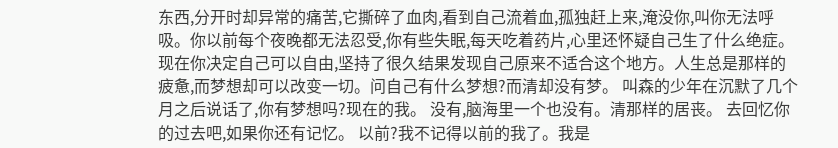东西,分开时却异常的痛苦,它撕碎了血肉,看到自己流着血,孤独赶上来,淹没你,叫你无法呼吸。你以前每个夜晚都无法忍受,你有些失眠,每天吃着药片,心里还怀疑自己生了什么绝症。现在你决定自己可以自由,坚持了很久结果发现自己原来不适合这个地方。人生总是那样的疲惫,而梦想却可以改变一切。问自己有什么梦想?而清却没有梦。 叫森的少年在沉默了几个月之后说话了,你有梦想吗?现在的我。 没有,脑海里一个也没有。清那样的居丧。 去回忆你的过去吧,如果你还有记忆。 以前?我不记得以前的我了。我是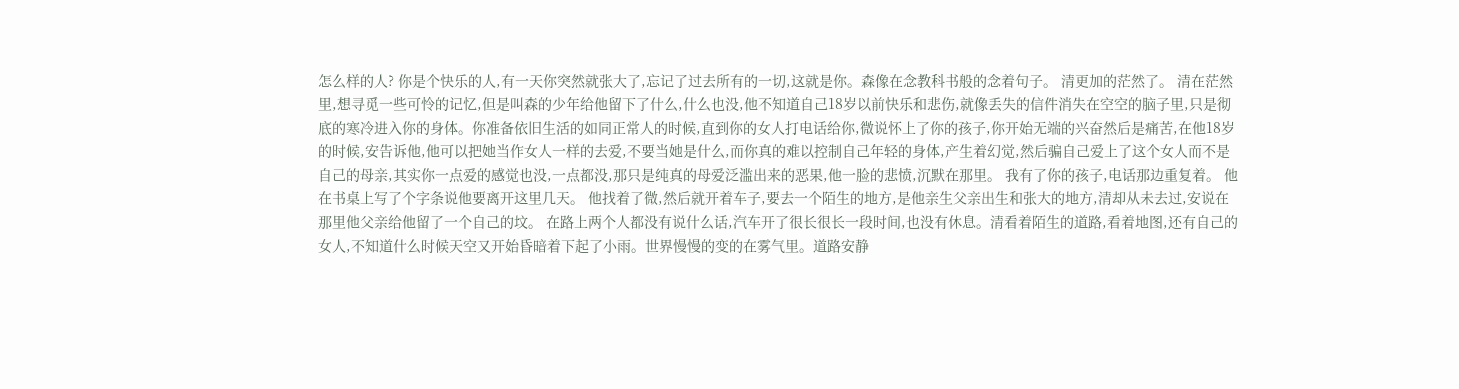怎么样的人? 你是个快乐的人,有一天你突然就张大了,忘记了过去所有的一切,这就是你。森像在念教科书般的念着句子。 清更加的茫然了。 清在茫然里,想寻觅一些可怜的记忆,但是叫森的少年给他留下了什么,什么也没,他不知道自己18岁以前快乐和悲伤,就像丢失的信件消失在空空的脑子里,只是彻底的寒冷进入你的身体。你准备依旧生活的如同正常人的时候,直到你的女人打电话给你,微说怀上了你的孩子,你开始无端的兴奋然后是痛苦,在他18岁的时候,安告诉他,他可以把她当作女人一样的去爱,不要当她是什么,而你真的难以控制自己年轻的身体,产生着幻觉,然后骗自己爱上了这个女人而不是自己的母亲,其实你一点爱的感觉也没,一点都没,那只是纯真的母爱泛滥出来的恶果,他一脸的悲愤,沉默在那里。 我有了你的孩子,电话那边重复着。 他在书桌上写了个字条说他要离开这里几天。 他找着了微,然后就开着车子,要去一个陌生的地方,是他亲生父亲出生和张大的地方,清却从未去过,安说在那里他父亲给他留了一个自己的坟。 在路上两个人都没有说什么话,汽车开了很长很长一段时间,也没有休息。清看着陌生的道路,看着地图,还有自己的女人,不知道什么时候天空又开始昏暗着下起了小雨。世界慢慢的变的在雾气里。道路安静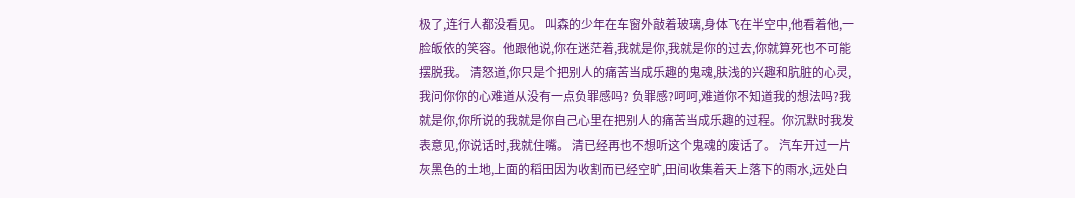极了,连行人都没看见。 叫森的少年在车窗外敲着玻璃,身体飞在半空中,他看着他,一脸皈依的笑容。他跟他说,你在迷茫着,我就是你,我就是你的过去,你就算死也不可能摆脱我。 清怒道,你只是个把别人的痛苦当成乐趣的鬼魂,肤浅的兴趣和肮脏的心灵,我问你你的心难道从没有一点负罪感吗? 负罪感?呵呵,难道你不知道我的想法吗?我就是你,你所说的我就是你自己心里在把别人的痛苦当成乐趣的过程。你沉默时我发表意见,你说话时,我就住嘴。 清已经再也不想听这个鬼魂的废话了。 汽车开过一片灰黑色的土地,上面的稻田因为收割而已经空旷,田间收集着天上落下的雨水,远处白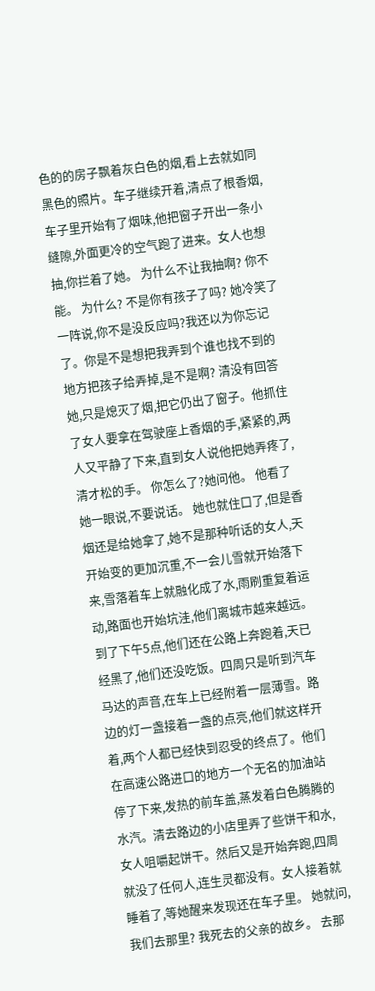色的的房子飘着灰白色的烟,看上去就如同黑色的照片。车子继续开着,清点了根香烟,车子里开始有了烟味,他把窗子开出一条小缝隙,外面更冷的空气跑了进来。女人也想抽,你拦着了她。 为什么不让我抽啊? 你不能。 为什么? 不是你有孩子了吗? 她冷笑了一阵说,你不是没反应吗?我还以为你忘记了。你是不是想把我弄到个谁也找不到的地方把孩子给弄掉,是不是啊? 清没有回答她,只是熄灭了烟,把它仍出了窗子。他抓住了女人要拿在驾驶座上香烟的手,紧紧的,两人又平静了下来,直到女人说他把她弄疼了,清才松的手。 你怎么了?她问他。 他看了她一眼说,不要说话。 她也就住口了,但是香烟还是给她拿了,她不是那种听话的女人,天开始变的更加沉重,不一会儿雪就开始落下来,雪落着车上就融化成了水,雨刷重复着运动,路面也开始坑洼,他们离城市越来越远。到了下午5点,他们还在公路上奔跑着,天已经黑了,他们还没吃饭。四周只是听到汽车马达的声音,在车上已经附着一层薄雪。路边的灯一盏接着一盏的点亮,他们就这样开着,两个人都已经快到忍受的终点了。他们在高速公路进口的地方一个无名的加油站停了下来,发热的前车盖,蒸发着白色腾腾的水汽。清去路边的小店里弄了些饼干和水,女人咀嚼起饼干。然后又是开始奔跑,四周就没了任何人,连生灵都没有。女人接着就睡着了,等她醒来发现还在车子里。 她就问,我们去那里? 我死去的父亲的故乡。 去那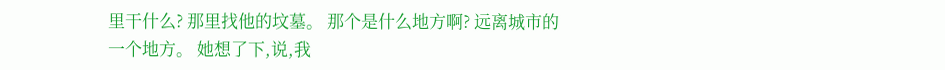里干什么? 那里找他的坟墓。 那个是什么地方啊? 远离城市的一个地方。 她想了下,说,我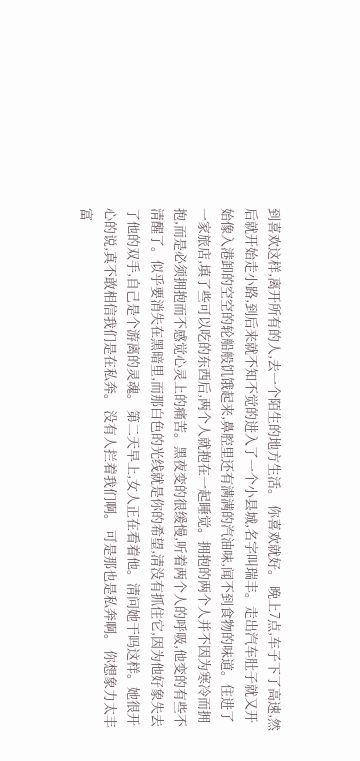到喜欢这样,离开所有的人,去一个陌生的地方生活。 你喜欢就好。 晚上7点,车子下了高速,然后就开始走小路,到后来就不知不觉的进入了一个小县城,名字叫瑞丰。走出汽车肚子就又开始像入港卸的空空的轮船般饥饿起来,鼻腔里还有满满的汽油味,闻不到食物的味道。住进了一家旅店,填了些可以吃的东西后,两个人就抱在一起睡觉。拥抱的两个人并不因为寒冷而拥抱,而是必须拥抱而不感觉心灵上的痛苦。黑夜变的很缓慢,听着两个人的呼吸,他变的有些不清醒了。似乎要消失在黑暗里,而那白色的光线就是你的希望,清没有抓住它,因为他好象失去了他的双手,自己是个游离的灵魂。 第二天早上,女人正在看着他。清问她干吗这样。她很开心的说,真不敢相信我们是在私奔。 没有人拦着我们啊。 可是那也是私奔啊。 你想象力太丰富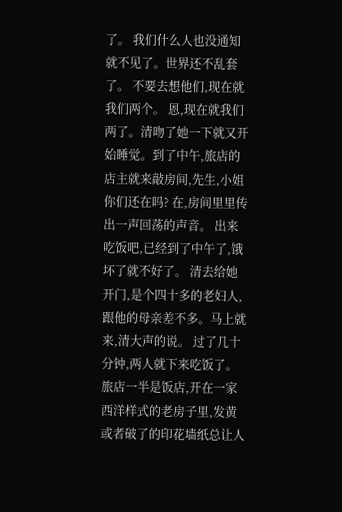了。 我们什么人也没通知就不见了。世界还不乱套了。 不要去想他们,现在就我们两个。 恩,现在就我们两了。清吻了她一下就又开始睡觉。到了中午,旅店的店主就来敲房间,先生,小姐你们还在吗? 在,房间里里传出一声回荡的声音。 出来吃饭吧,已经到了中午了,饿坏了就不好了。 清去给她开门,是个四十多的老妇人,跟他的母亲差不多。马上就来,清大声的说。 过了几十分钟,两人就下来吃饭了。旅店一半是饭店,开在一家西洋样式的老房子里,发黄或者破了的印花墙纸总让人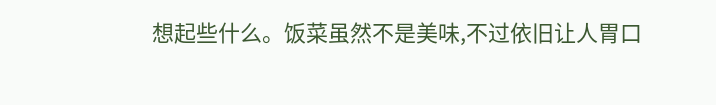想起些什么。饭菜虽然不是美味,不过依旧让人胃口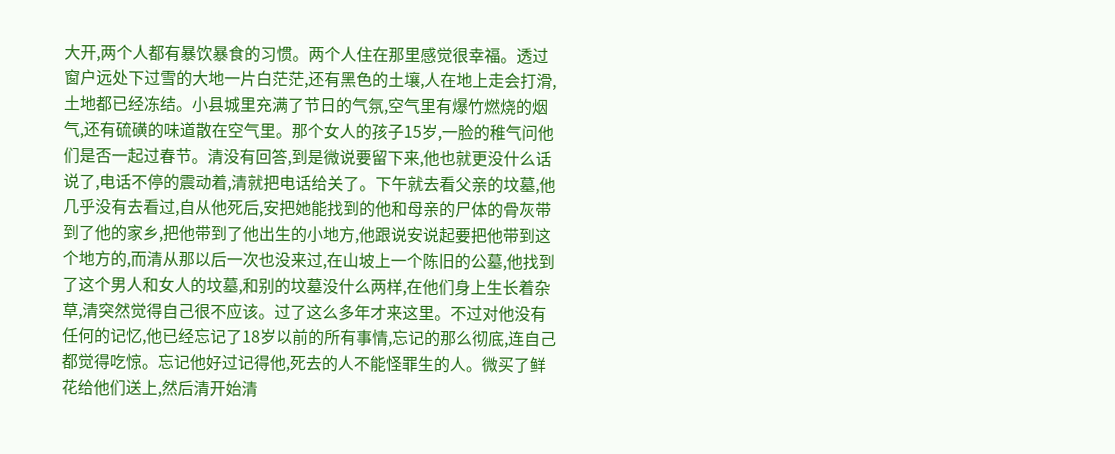大开,两个人都有暴饮暴食的习惯。两个人住在那里感觉很幸福。透过窗户远处下过雪的大地一片白茫茫,还有黑色的土壤,人在地上走会打滑,土地都已经冻结。小县城里充满了节日的气氛,空气里有爆竹燃烧的烟气,还有硫磺的味道散在空气里。那个女人的孩子15岁,一脸的稚气问他们是否一起过春节。清没有回答,到是微说要留下来,他也就更没什么话说了,电话不停的震动着,清就把电话给关了。下午就去看父亲的坟墓,他几乎没有去看过,自从他死后,安把她能找到的他和母亲的尸体的骨灰带到了他的家乡,把他带到了他出生的小地方,他跟说安说起要把他带到这个地方的,而清从那以后一次也没来过,在山坡上一个陈旧的公墓,他找到了这个男人和女人的坟墓,和别的坟墓没什么两样,在他们身上生长着杂草,清突然觉得自己很不应该。过了这么多年才来这里。不过对他没有任何的记忆,他已经忘记了18岁以前的所有事情,忘记的那么彻底,连自己都觉得吃惊。忘记他好过记得他,死去的人不能怪罪生的人。微买了鲜花给他们送上,然后清开始清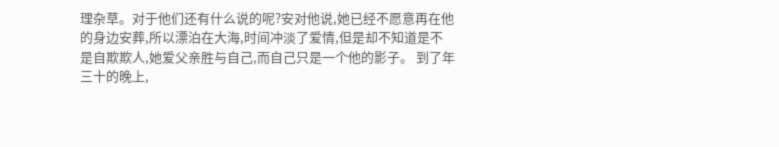理杂草。对于他们还有什么说的呢?安对他说,她已经不愿意再在他的身边安葬,所以漂泊在大海,时间冲淡了爱情,但是却不知道是不是自欺欺人,她爱父亲胜与自己,而自己只是一个他的影子。 到了年三十的晚上,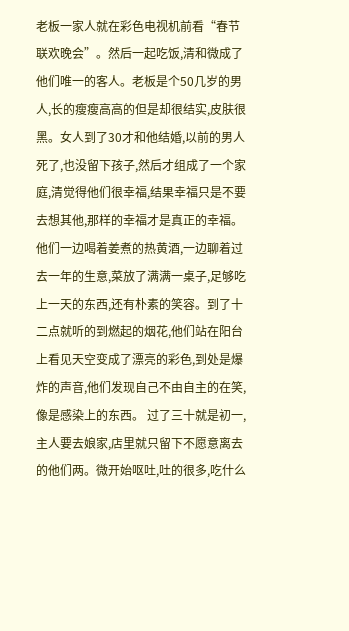老板一家人就在彩色电视机前看“春节联欢晚会”。然后一起吃饭,清和微成了他们唯一的客人。老板是个50几岁的男人,长的瘦瘦高高的但是却很结实,皮肤很黑。女人到了30才和他结婚,以前的男人死了,也没留下孩子,然后才组成了一个家庭,清觉得他们很幸福,结果幸福只是不要去想其他,那样的幸福才是真正的幸福。他们一边喝着姜煮的热黄酒,一边聊着过去一年的生意,菜放了满满一桌子,足够吃上一天的东西,还有朴素的笑容。到了十二点就听的到燃起的烟花,他们站在阳台上看见天空变成了漂亮的彩色,到处是爆炸的声音,他们发现自己不由自主的在笑,像是感染上的东西。 过了三十就是初一,主人要去娘家,店里就只留下不愿意离去的他们两。微开始呕吐,吐的很多,吃什么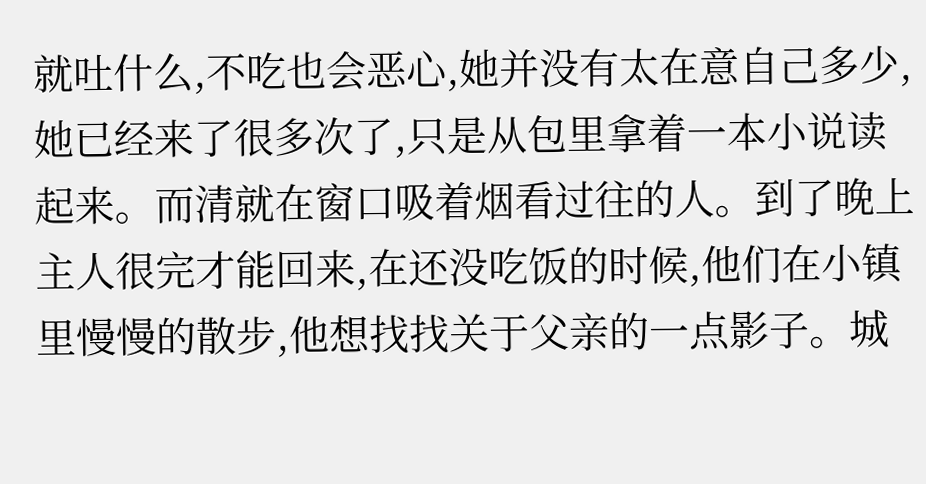就吐什么,不吃也会恶心,她并没有太在意自己多少,她已经来了很多次了,只是从包里拿着一本小说读起来。而清就在窗口吸着烟看过往的人。到了晚上主人很完才能回来,在还没吃饭的时候,他们在小镇里慢慢的散步,他想找找关于父亲的一点影子。城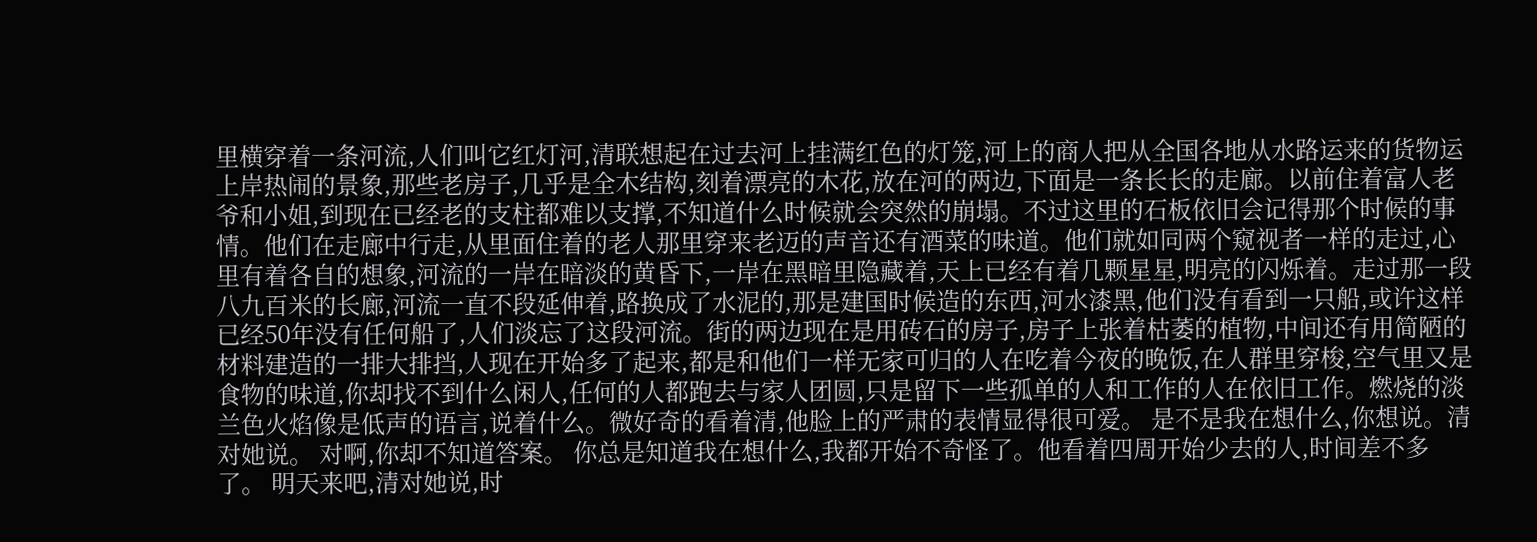里横穿着一条河流,人们叫它红灯河,清联想起在过去河上挂满红色的灯笼,河上的商人把从全国各地从水路运来的货物运上岸热闹的景象,那些老房子,几乎是全木结构,刻着漂亮的木花,放在河的两边,下面是一条长长的走廊。以前住着富人老爷和小姐,到现在已经老的支柱都难以支撑,不知道什么时候就会突然的崩塌。不过这里的石板依旧会记得那个时候的事情。他们在走廊中行走,从里面住着的老人那里穿来老迈的声音还有酒菜的味道。他们就如同两个窥视者一样的走过,心里有着各自的想象,河流的一岸在暗淡的黄昏下,一岸在黑暗里隐藏着,天上已经有着几颗星星,明亮的闪烁着。走过那一段八九百米的长廊,河流一直不段延伸着,路换成了水泥的,那是建国时候造的东西,河水漆黑,他们没有看到一只船,或许这样已经50年没有任何船了,人们淡忘了这段河流。街的两边现在是用砖石的房子,房子上张着枯萎的植物,中间还有用简陋的材料建造的一排大排挡,人现在开始多了起来,都是和他们一样无家可归的人在吃着今夜的晚饭,在人群里穿梭,空气里又是食物的味道,你却找不到什么闲人,任何的人都跑去与家人团圆,只是留下一些孤单的人和工作的人在依旧工作。燃烧的淡兰色火焰像是低声的语言,说着什么。微好奇的看着清,他脸上的严肃的表情显得很可爱。 是不是我在想什么,你想说。清对她说。 对啊,你却不知道答案。 你总是知道我在想什么,我都开始不奇怪了。他看着四周开始少去的人,时间差不多了。 明天来吧,清对她说,时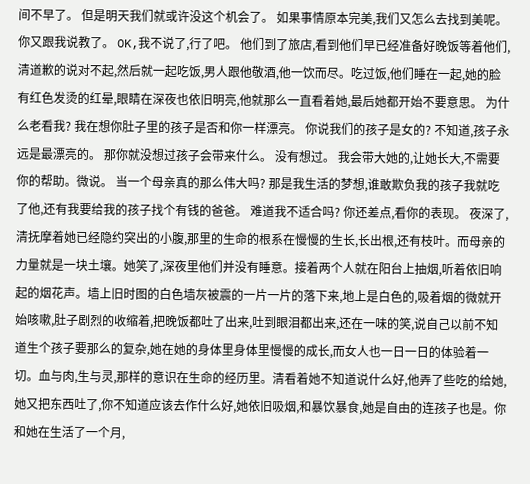间不早了。 但是明天我们就或许没这个机会了。 如果事情原本完美,我们又怎么去找到美呢。 你又跟我说教了。 OK,我不说了,行了吧。 他们到了旅店,看到他们早已经准备好晚饭等着他们,清道歉的说对不起,然后就一起吃饭,男人跟他敬酒,他一饮而尽。吃过饭,他们睡在一起,她的脸有红色发烫的红晕,眼睛在深夜也依旧明亮,他就那么一直看着她,最后她都开始不要意思。 为什么老看我? 我在想你肚子里的孩子是否和你一样漂亮。 你说我们的孩子是女的? 不知道,孩子永远是最漂亮的。 那你就没想过孩子会带来什么。 没有想过。 我会带大她的,让她长大,不需要你的帮助。微说。 当一个母亲真的那么伟大吗? 那是我生活的梦想,谁敢欺负我的孩子我就吃了他,还有我要给我的孩子找个有钱的爸爸。 难道我不适合吗? 你还差点,看你的表现。 夜深了,清抚摩着她已经隐约突出的小腹,那里的生命的根系在慢慢的生长,长出根,还有枝叶。而母亲的力量就是一块土壤。她笑了,深夜里他们并没有睡意。接着两个人就在阳台上抽烟,听着依旧响起的烟花声。墙上旧时图的白色墙灰被震的一片一片的落下来,地上是白色的,吸着烟的微就开始咳嗽,肚子剧烈的收缩着,把晚饭都吐了出来,吐到眼泪都出来,还在一味的笑,说自己以前不知道生个孩子要那么的复杂,她在她的身体里身体里慢慢的成长,而女人也一日一日的体验着一切。血与肉,生与灵,那样的意识在生命的经历里。清看着她不知道说什么好,他弄了些吃的给她,她又把东西吐了,你不知道应该去作什么好,她依旧吸烟,和暴饮暴食,她是自由的连孩子也是。你和她在生活了一个月,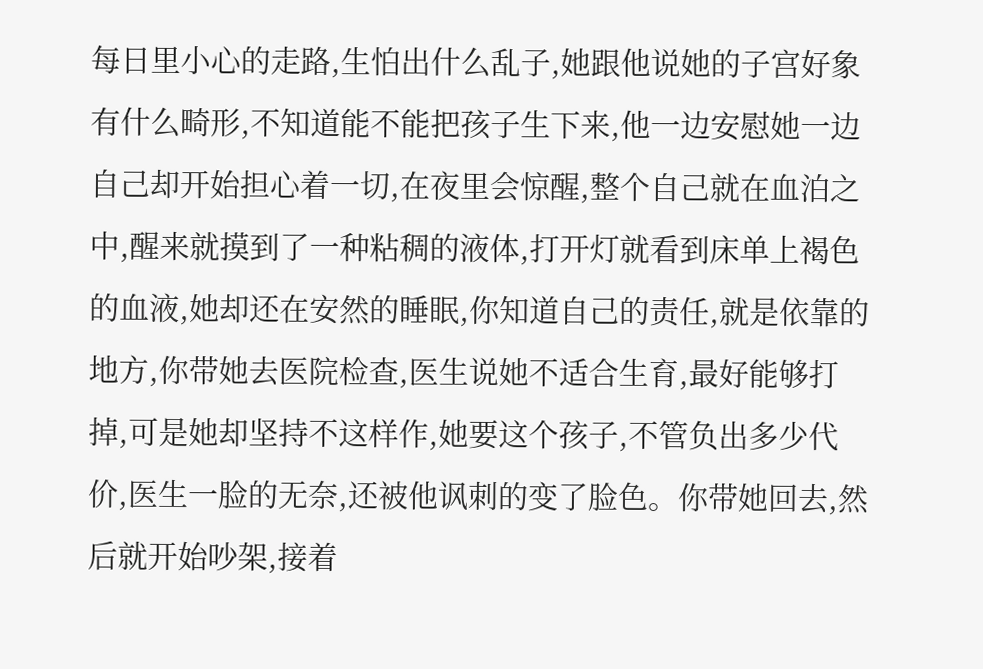每日里小心的走路,生怕出什么乱子,她跟他说她的子宫好象有什么畸形,不知道能不能把孩子生下来,他一边安慰她一边自己却开始担心着一切,在夜里会惊醒,整个自己就在血泊之中,醒来就摸到了一种粘稠的液体,打开灯就看到床单上褐色的血液,她却还在安然的睡眠,你知道自己的责任,就是依靠的地方,你带她去医院检查,医生说她不适合生育,最好能够打掉,可是她却坚持不这样作,她要这个孩子,不管负出多少代价,医生一脸的无奈,还被他讽刺的变了脸色。你带她回去,然后就开始吵架,接着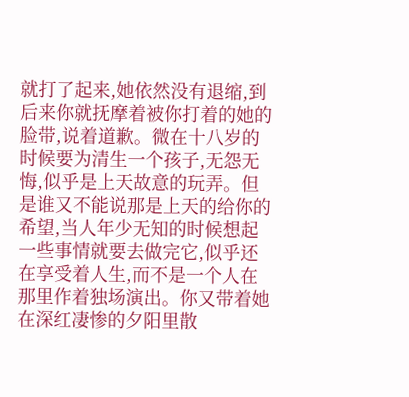就打了起来,她依然没有退缩,到后来你就抚摩着被你打着的她的脸带,说着道歉。微在十八岁的时候要为清生一个孩子,无怨无悔,似乎是上天故意的玩弄。但是谁又不能说那是上天的给你的希望,当人年少无知的时候想起一些事情就要去做完它,似乎还在享受着人生,而不是一个人在那里作着独场演出。你又带着她在深红凄惨的夕阳里散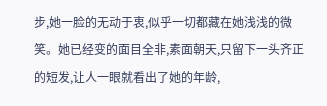步,她一脸的无动于衷,似乎一切都藏在她浅浅的微笑。她已经变的面目全非,素面朝天,只留下一头齐正的短发,让人一眼就看出了她的年龄,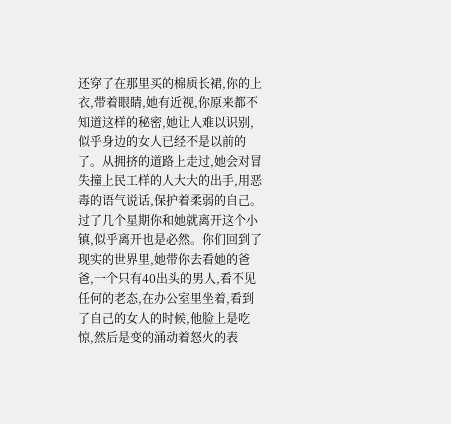还穿了在那里买的棉质长裙,你的上衣,带着眼睛,她有近视,你原来都不知道这样的秘密,她让人难以识别,似乎身边的女人已经不是以前的了。从拥挤的道路上走过,她会对冒失撞上民工样的人大大的出手,用恶毒的语气说话,保护着柔弱的自己。 过了几个星期你和她就离开这个小镇,似乎离开也是必然。你们回到了现实的世界里,她带你去看她的爸爸,一个只有40出头的男人,看不见任何的老态,在办公室里坐着,看到了自己的女人的时候,他脸上是吃惊,然后是变的涌动着怒火的表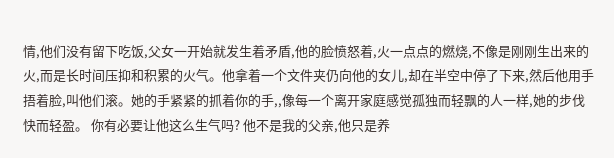情,他们没有留下吃饭,父女一开始就发生着矛盾,他的脸愤怒着,火一点点的燃烧,不像是刚刚生出来的火,而是长时间压抑和积累的火气。他拿着一个文件夹仍向他的女儿,却在半空中停了下来,然后他用手捂着脸,叫他们滚。她的手紧紧的抓着你的手,,像每一个离开家庭感觉孤独而轻飘的人一样,她的步伐快而轻盈。 你有必要让他这么生气吗? 他不是我的父亲,他只是养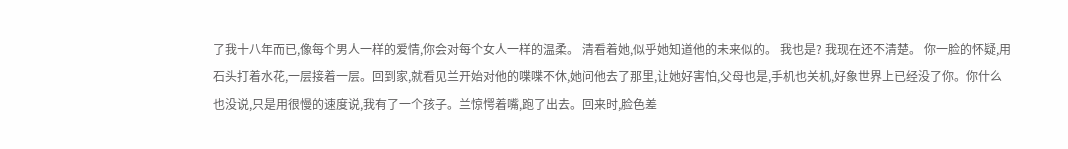了我十八年而已,像每个男人一样的爱情,你会对每个女人一样的温柔。 清看着她,似乎她知道他的未来似的。 我也是? 我现在还不清楚。 你一脸的怀疑,用石头打着水花,一层接着一层。回到家,就看见兰开始对他的喋喋不休,她问他去了那里,让她好害怕,父母也是,手机也关机,好象世界上已经没了你。你什么也没说,只是用很慢的速度说,我有了一个孩子。兰惊愕着嘴,跑了出去。回来时,脸色差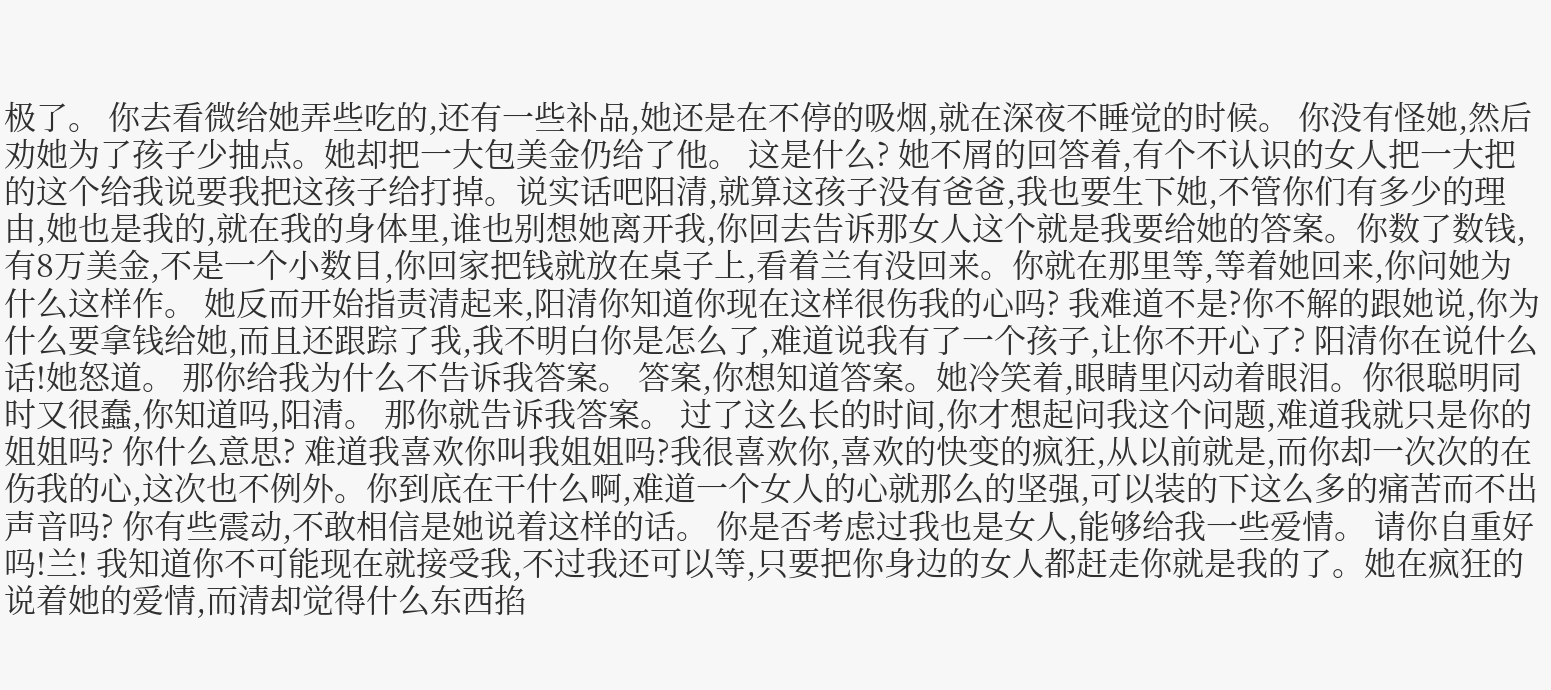极了。 你去看微给她弄些吃的,还有一些补品,她还是在不停的吸烟,就在深夜不睡觉的时候。 你没有怪她,然后劝她为了孩子少抽点。她却把一大包美金仍给了他。 这是什么? 她不屑的回答着,有个不认识的女人把一大把的这个给我说要我把这孩子给打掉。说实话吧阳清,就算这孩子没有爸爸,我也要生下她,不管你们有多少的理由,她也是我的,就在我的身体里,谁也别想她离开我,你回去告诉那女人这个就是我要给她的答案。你数了数钱,有8万美金,不是一个小数目,你回家把钱就放在桌子上,看着兰有没回来。你就在那里等,等着她回来,你问她为什么这样作。 她反而开始指责清起来,阳清你知道你现在这样很伤我的心吗? 我难道不是?你不解的跟她说,你为什么要拿钱给她,而且还跟踪了我,我不明白你是怎么了,难道说我有了一个孩子,让你不开心了? 阳清你在说什么话!她怒道。 那你给我为什么不告诉我答案。 答案,你想知道答案。她冷笑着,眼睛里闪动着眼泪。你很聪明同时又很蠢,你知道吗,阳清。 那你就告诉我答案。 过了这么长的时间,你才想起问我这个问题,难道我就只是你的姐姐吗? 你什么意思? 难道我喜欢你叫我姐姐吗?我很喜欢你,喜欢的快变的疯狂,从以前就是,而你却一次次的在伤我的心,这次也不例外。你到底在干什么啊,难道一个女人的心就那么的坚强,可以装的下这么多的痛苦而不出声音吗? 你有些震动,不敢相信是她说着这样的话。 你是否考虑过我也是女人,能够给我一些爱情。 请你自重好吗!兰! 我知道你不可能现在就接受我,不过我还可以等,只要把你身边的女人都赶走你就是我的了。她在疯狂的说着她的爱情,而清却觉得什么东西掐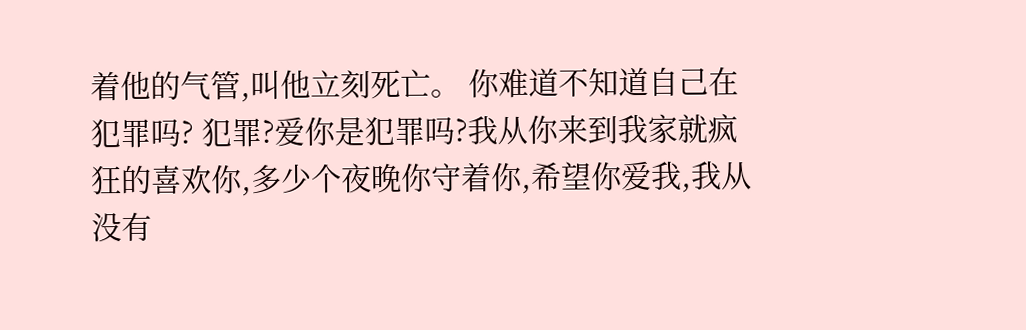着他的气管,叫他立刻死亡。 你难道不知道自己在犯罪吗? 犯罪?爱你是犯罪吗?我从你来到我家就疯狂的喜欢你,多少个夜晚你守着你,希望你爱我,我从没有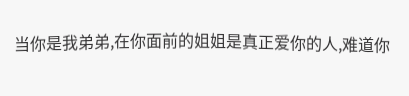当你是我弟弟,在你面前的姐姐是真正爱你的人,难道你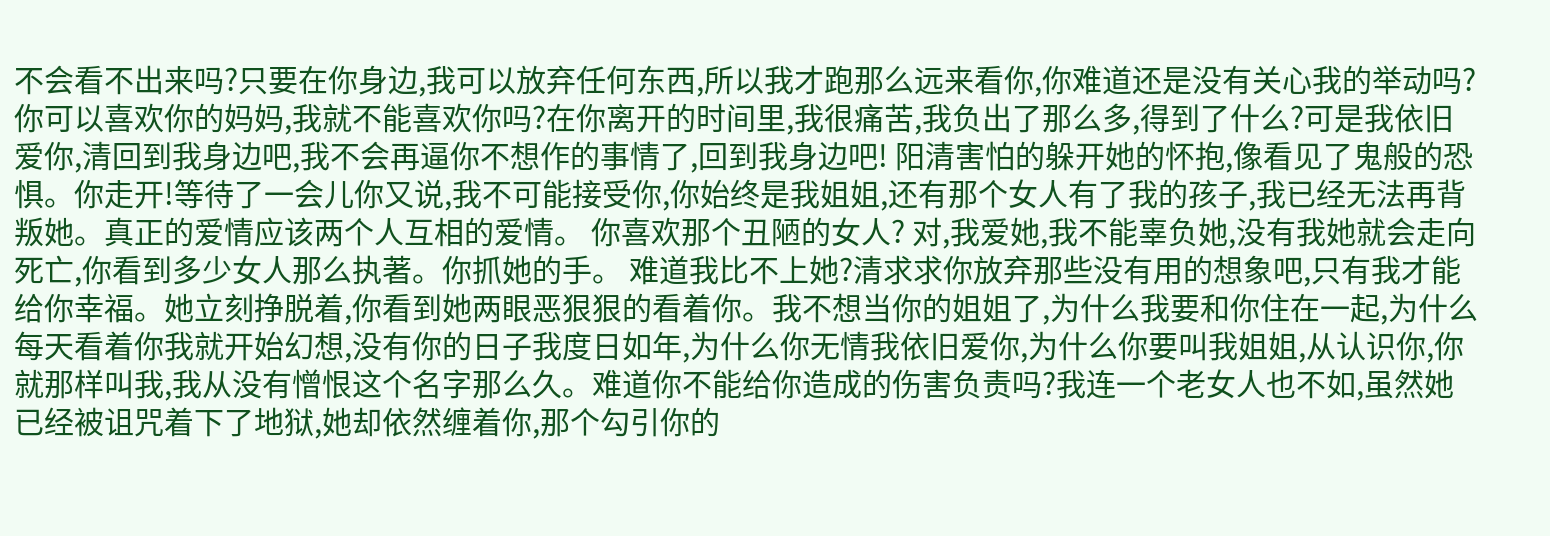不会看不出来吗?只要在你身边,我可以放弃任何东西,所以我才跑那么远来看你,你难道还是没有关心我的举动吗?你可以喜欢你的妈妈,我就不能喜欢你吗?在你离开的时间里,我很痛苦,我负出了那么多,得到了什么?可是我依旧爱你,清回到我身边吧,我不会再逼你不想作的事情了,回到我身边吧! 阳清害怕的躲开她的怀抱,像看见了鬼般的恐惧。你走开!等待了一会儿你又说,我不可能接受你,你始终是我姐姐,还有那个女人有了我的孩子,我已经无法再背叛她。真正的爱情应该两个人互相的爱情。 你喜欢那个丑陋的女人? 对,我爱她,我不能辜负她,没有我她就会走向死亡,你看到多少女人那么执著。你抓她的手。 难道我比不上她?清求求你放弃那些没有用的想象吧,只有我才能给你幸福。她立刻挣脱着,你看到她两眼恶狠狠的看着你。我不想当你的姐姐了,为什么我要和你住在一起,为什么每天看着你我就开始幻想,没有你的日子我度日如年,为什么你无情我依旧爱你,为什么你要叫我姐姐,从认识你,你就那样叫我,我从没有憎恨这个名字那么久。难道你不能给你造成的伤害负责吗?我连一个老女人也不如,虽然她已经被诅咒着下了地狱,她却依然缠着你,那个勾引你的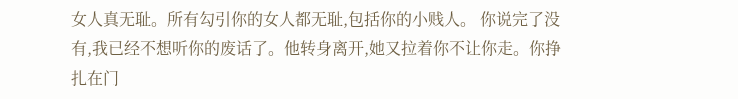女人真无耻。所有勾引你的女人都无耻,包括你的小贱人。 你说完了没有,我已经不想听你的废话了。他转身离开,她又拉着你不让你走。你挣扎在门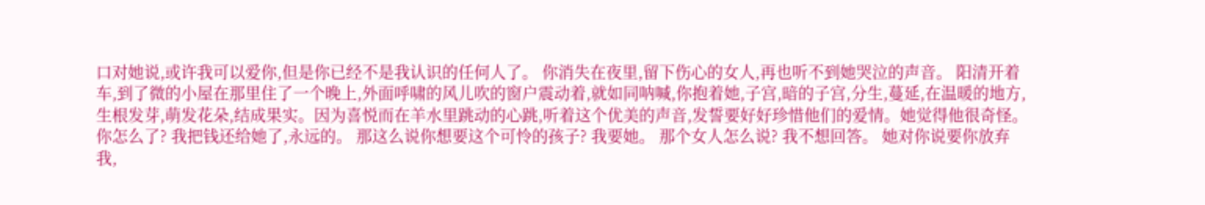口对她说,或许我可以爱你,但是你已经不是我认识的任何人了。 你消失在夜里,留下伤心的女人,再也听不到她哭泣的声音。 阳清开着车,到了微的小屋在那里住了一个晚上,外面呼啸的风儿吹的窗户震动着,就如同呐喊,你抱着她,子宫,暗的子宫,分生,蔓延,在温暖的地方,生根发芽,萌发花朵,结成果实。因为喜悦而在羊水里跳动的心跳,听着这个优美的声音,发誓要好好珍惜他们的爱情。她觉得他很奇怪。 你怎么了? 我把钱还给她了,永远的。 那这么说你想要这个可怜的孩子? 我要她。 那个女人怎么说? 我不想回答。 她对你说要你放弃我,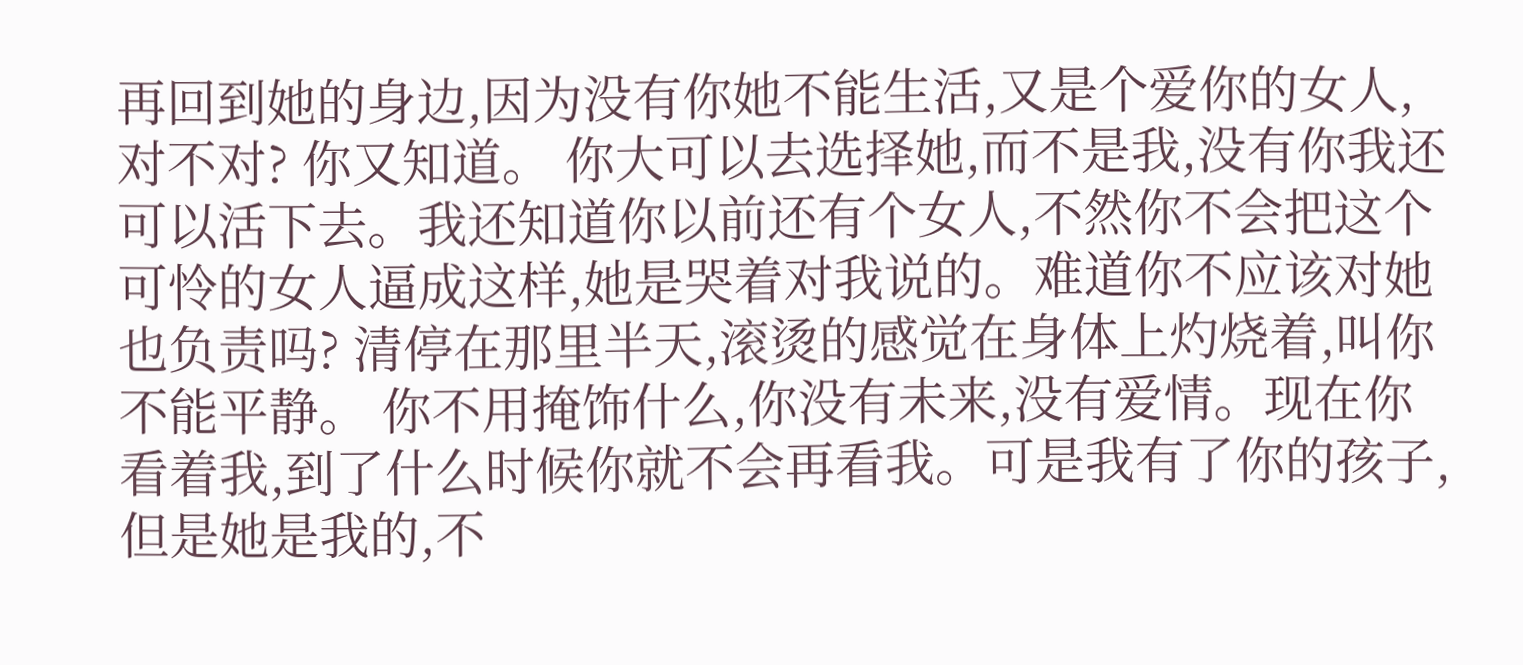再回到她的身边,因为没有你她不能生活,又是个爱你的女人,对不对? 你又知道。 你大可以去选择她,而不是我,没有你我还可以活下去。我还知道你以前还有个女人,不然你不会把这个可怜的女人逼成这样,她是哭着对我说的。难道你不应该对她也负责吗? 清停在那里半天,滚烫的感觉在身体上灼烧着,叫你不能平静。 你不用掩饰什么,你没有未来,没有爱情。现在你看着我,到了什么时候你就不会再看我。可是我有了你的孩子,但是她是我的,不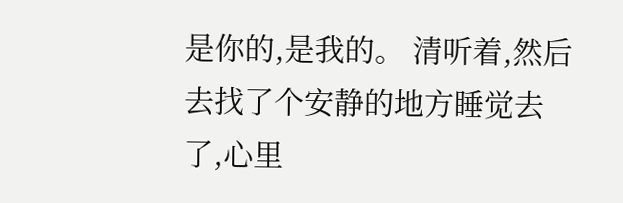是你的,是我的。 清听着,然后去找了个安静的地方睡觉去了,心里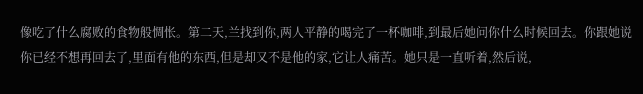像吃了什么腐败的食物般惆怅。第二天,兰找到你,两人平静的喝完了一杯咖啡,到最后她问你什么时候回去。你跟她说你已经不想再回去了,里面有他的东西,但是却又不是他的家,它让人痛苦。她只是一直听着,然后说,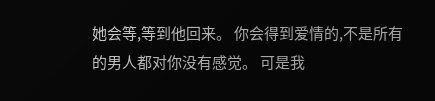她会等,等到他回来。 你会得到爱情的,不是所有的男人都对你没有感觉。 可是我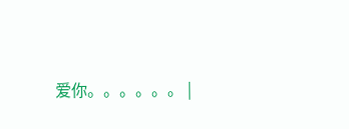爱你。。。。。。 |